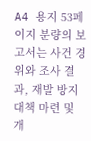A4 용지 53페이지 분량의 보고서는 사건 경위와 조사 결과, 재발 방지 대책 마련 및 개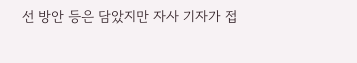선 방안 등은 담았지만 자사 기자가 접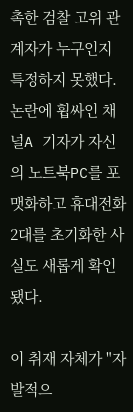촉한 검찰 고위 관계자가 누구인지 특정하지 못했다. 논란에 휩싸인 채널A 기자가 자신의 노트북PC를 포맷화하고 휴대전화 2대를 초기화한 사실도 새롭게 확인됐다.

이 취재 자체가 "자발적으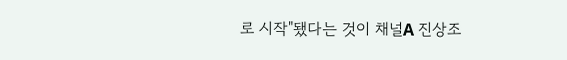로 시작"됐다는 것이 채널A 진상조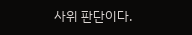사위 판단이다.